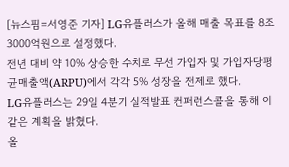[뉴스핌=서영준 기자] LG유플러스가 올해 매출 목표를 8조 3000억원으로 설정했다.
전년 대비 약 10% 상승한 수치로 무선 가입자 및 가입자당평균매출액(ARPU)에서 각각 5% 성장을 전제로 했다.
LG유플러스는 29일 4분기 실적발표 컨퍼런스콜을 통해 이같은 계획을 밝혔다.
올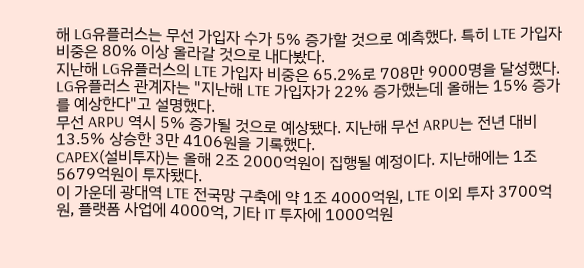해 LG유플러스는 무선 가입자 수가 5% 증가할 것으로 예측했다. 특히 LTE 가입자 비중은 80% 이상 올라갈 것으로 내다봤다.
지난해 LG유플러스의 LTE 가입자 비중은 65.2%로 708만 9000명을 달성했다.
LG유플러스 관계자는 "지난해 LTE 가입자가 22% 증가했는데 올해는 15% 증가를 예상한다"고 설명했다.
무선 ARPU 역시 5% 증가될 것으로 예상됐다. 지난해 무선 ARPU는 전년 대비 13.5% 상승한 3만 4106원을 기록했다.
CAPEX(설비투자)는 올해 2조 2000억원이 집행될 예정이다. 지난해에는 1조 5679억원이 투자됐다.
이 가운데 광대역 LTE 전국망 구축에 약 1조 4000억원, LTE 이외 투자 3700억원, 플랫폼 사업에 4000억, 기타 IT 투자에 1000억원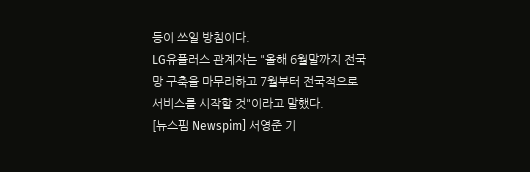등이 쓰일 방침이다.
LG유플러스 관계자는 "올해 6월말까지 전국망 구축을 마무리하고 7월부터 전국적으로 서비스를 시작할 것"이라고 말했다.
[뉴스핌 Newspim] 서영준 기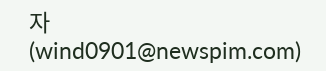자 (wind0901@newspim.com)